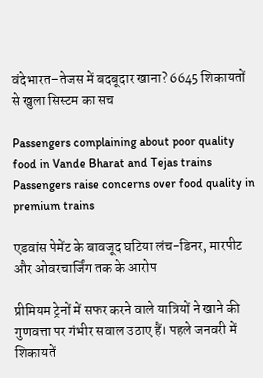वंदेभारत–तेजस में बदबूदार खाना? 6645 शिकायतों से खुला सिस्टम का सच

Passengers complaining about poor quality food in Vande Bharat and Tejas trains
Passengers raise concerns over food quality in premium trains

एडवांस पेमेंट के बावजूद घटिया लंच-डिनर, मारपीट और ओवरचार्जिंग तक के आरोप

प्रीमियम ट्रेनों में सफर करने वाले यात्रियों ने खाने की गुणवत्ता पर गंभीर सवाल उठाए हैं। पहले जनवरी में शिकायतें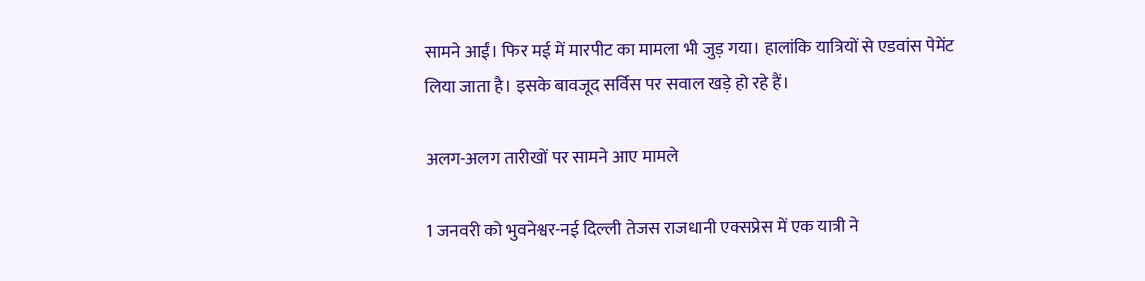सामने आईं। फिर मई में मारपीट का मामला भी जुड़ गया। हालांकि यात्रियों से एडवांस पेमेंट लिया जाता है। इसके बावजूद सर्विस पर सवाल खड़े हो रहे हैं।

अलग-अलग तारीखों पर सामने आए मामले

1 जनवरी को भुवनेश्वर-नई दिल्ली तेजस राजधानी एक्सप्रेस में एक यात्री ने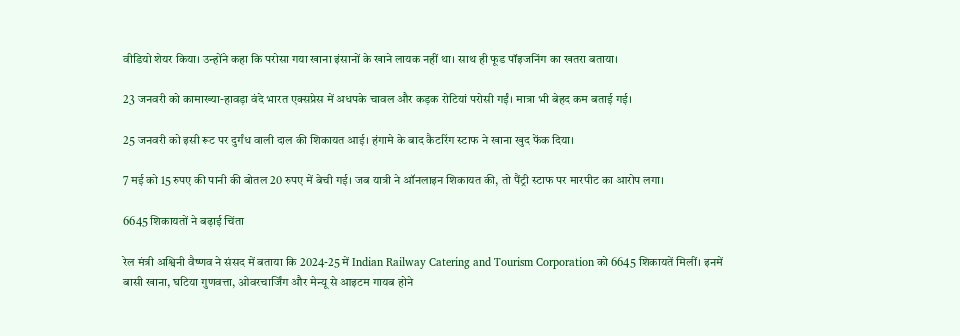वीडियो शेयर किया। उन्होंने कहा कि परोसा गया खाना इंसानों के खाने लायक नहीं था। साथ ही फूड पॉइजनिंग का खतरा बताया।

23 जनवरी को कामाख्या-हावड़ा वंदे भारत एक्सप्रेस में अधपके चावल और कड़क रोटियां परोसी गईं। मात्रा भी बेहद कम बताई गई।

25 जनवरी को इसी रूट पर दुर्गंध वाली दाल की शिकायत आई। हंगामे के बाद कैटरिंग स्टाफ ने खाना खुद फेंक दिया।

7 मई को 15 रुपए की पानी की बोतल 20 रुपए में बेची गई। जब यात्री ने ऑनलाइन शिकायत की, तो पैंट्री स्टाफ पर मारपीट का आरोप लगा।

6645 शिकायतों ने बढ़ाई चिंता

रेल मंत्री अश्विनी वैष्णव ने संसद में बताया कि 2024-25 में Indian Railway Catering and Tourism Corporation को 6645 शिकायतें मिलीं। इनमें बासी खाना, घटिया गुणवत्ता, ओवरचार्जिंग और मेन्यू से आइटम गायब होने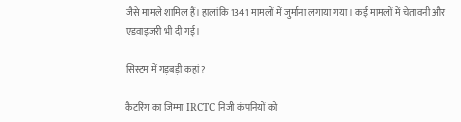जैसे मामले शामिल हैं। हालांकि 1341 मामलों में जुर्माना लगाया गया। कई मामलों में चेतावनी और एडवाइजरी भी दी गई।

सिस्टम में गड़बड़ी कहां?

कैटरिंग का जिम्मा IRCTC निजी कंपनियों को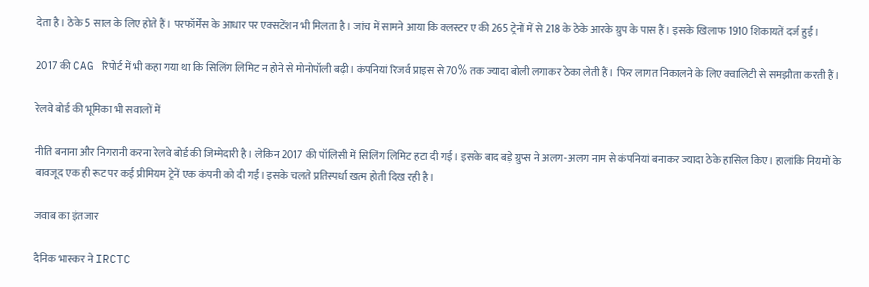देता है। ठेके 5 साल के लिए होते हैं। परफॉर्मेंस के आधार पर एक्सटेंशन भी मिलता है। जांच में सामने आया कि क्लस्टर ए की 265 ट्रेनों में से 218 के ठेके आरके ग्रुप के पास हैं। इसके खिलाफ 1910 शिकायतें दर्ज हुईं।

2017 की CAG रिपोर्ट में भी कहा गया था कि सिलिंग लिमिट न होने से मोनोपॉली बढ़ी। कंपनियां रिजर्व प्राइस से 70% तक ज्यादा बोली लगाकर ठेका लेती हैं। फिर लागत निकालने के लिए क्वालिटी से समझौता करती हैं।

रेलवे बोर्ड की भूमिका भी सवालों में

नीति बनाना और निगरानी करना रेलवे बोर्ड की जिम्मेदारी है। लेकिन 2017 की पॉलिसी में सिलिंग लिमिट हटा दी गई। इसके बाद बड़े ग्रुप्स ने अलग-अलग नाम से कंपनियां बनाकर ज्यादा ठेके हासिल किए। हालांकि नियमों के बावजूद एक ही रूट पर कई प्रीमियम ट्रेनें एक कंपनी को दी गईं। इसके चलते प्रतिस्पर्धा खत्म होती दिख रही है।

जवाब का इंतजार

दैनिक भास्कर ने IRCTC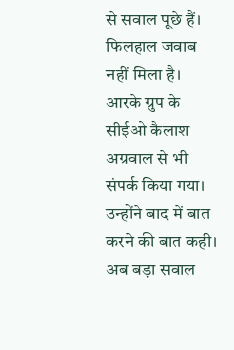से सवाल पूछे हैं। फिलहाल जवाब नहीं मिला है। आरके ग्रुप के सीईओ कैलाश अग्रवाल से भी संपर्क किया गया। उन्होंने बाद में बात करने की बात कही। अब बड़ा सवाल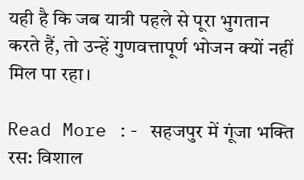यही है कि जब यात्री पहले से पूरा भुगतान करते हैं, तो उन्हें गुणवत्तापूर्ण भोजन क्यों नहीं मिल पा रहा।

Read More :- सहजपुर में गूंजा भक्ति रस: विशाल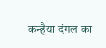कन्हैया दंगल का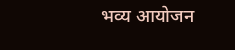भव्य आयोजन